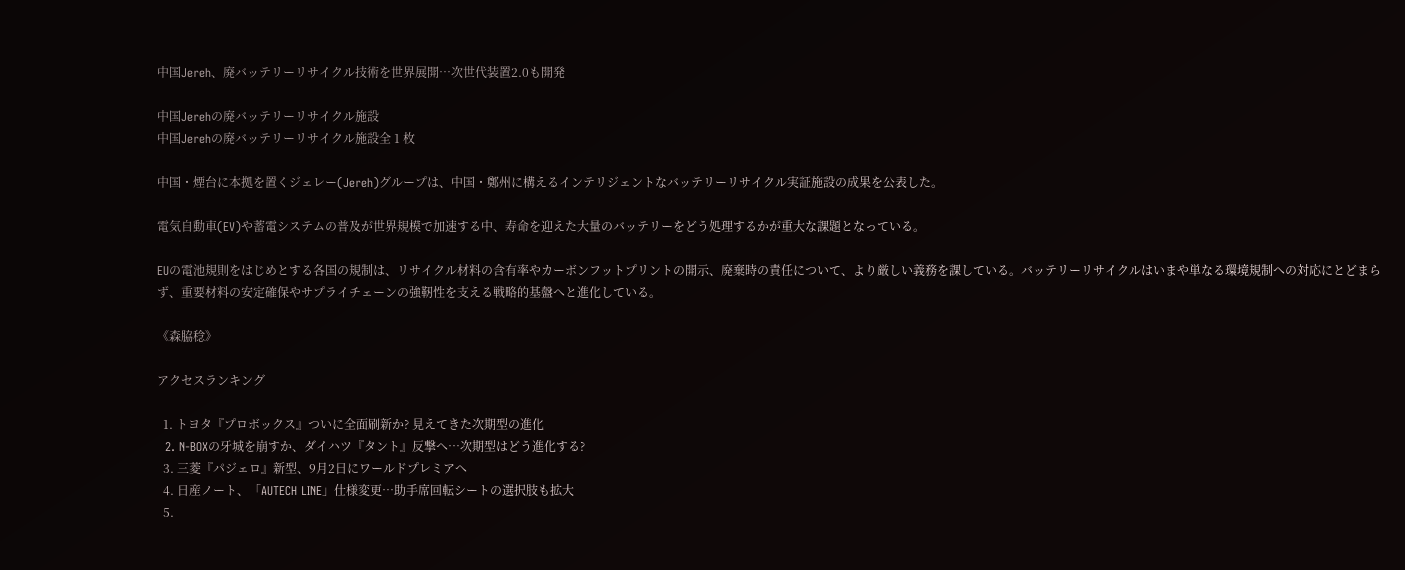中国Jereh、廃バッテリーリサイクル技術を世界展開…次世代装置2.0も開発

中国Jerehの廃バッテリーリサイクル施設
中国Jerehの廃バッテリーリサイクル施設全 1 枚

中国・煙台に本拠を置くジェレー(Jereh)グループは、中国・鄭州に構えるインテリジェントなバッテリーリサイクル実証施設の成果を公表した。

電気自動車(EV)や蓄電システムの普及が世界規模で加速する中、寿命を迎えた大量のバッテリーをどう処理するかが重大な課題となっている。

EUの電池規則をはじめとする各国の規制は、リサイクル材料の含有率やカーボンフットプリントの開示、廃棄時の責任について、より厳しい義務を課している。バッテリーリサイクルはいまや単なる環境規制への対応にとどまらず、重要材料の安定確保やサプライチェーンの強靭性を支える戦略的基盤へと進化している。

《森脇稔》

アクセスランキング

  1. トヨタ『プロボックス』ついに全面刷新か? 見えてきた次期型の進化
  2. N-BOXの牙城を崩すか、ダイハツ『タント』反撃へ…次期型はどう進化する?
  3. 三菱『パジェロ』新型、9月2日にワールドプレミアへ
  4. 日産ノート、「AUTECH LINE」仕様変更…助手席回転シートの選択肢も拡大
  5.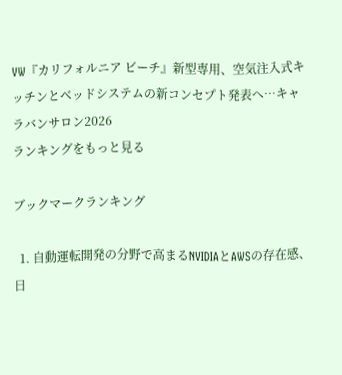VW『カリフォルニア ビーチ』新型専用、空気注入式キッチンとベッドシステムの新コンセプト発表へ…キャラバンサロン2026
ランキングをもっと見る

ブックマークランキング

  1. 自動運転開発の分野で高まるNVIDIAとAWSの存在感、日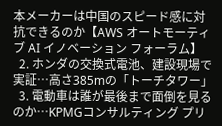本メーカーは中国のスピード感に対抗できるのか【AWS オートモーティブ AI イノベーション フォーラム】
  2. ホンダの交換式電池、建設現場で実証…高さ385mの「トーチタワー」
  3. 電動車は誰が最後まで面倒を見るのか…KPMGコンサルティング プリ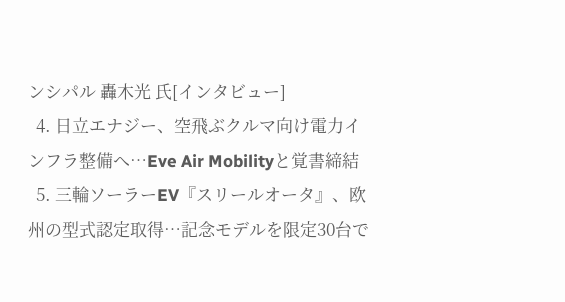ンシパル 轟木光 氏[インタビュー]
  4. 日立エナジー、空飛ぶクルマ向け電力インフラ整備へ…Eve Air Mobilityと覚書締結
  5. 三輪ソーラーEV『スリールオータ』、欧州の型式認定取得…記念モデルを限定30台で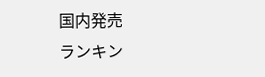国内発売
ランキン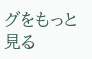グをもっと見る